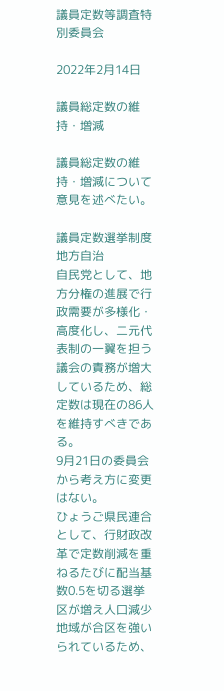議員定数等調査特別委員会

2022年2月14日

議員総定数の維持・増減

議員総定数の維持・増減について意見を述べたい。

議員定数選挙制度地方自治
自民党として、地方分権の進展で行政需要が多様化・高度化し、二元代表制の一翼を担う議会の責務が増大しているため、総定数は現在の86人を維持すべきである。
9月21日の委員会から考え方に変更はない。
ひょうご県民連合として、行財政改革で定数削減を重ねるたびに配当基数0.5を切る選挙区が増え人口減少地域が合区を強いられているため、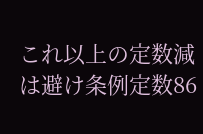これ以上の定数減は避け条例定数86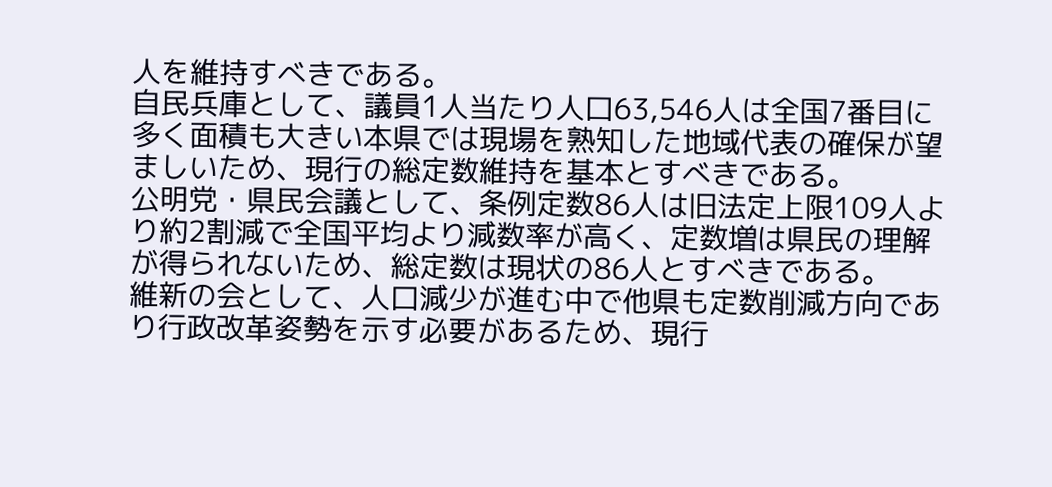人を維持すべきである。
自民兵庫として、議員1人当たり人口63,546人は全国7番目に多く面積も大きい本県では現場を熟知した地域代表の確保が望ましいため、現行の総定数維持を基本とすべきである。
公明党・県民会議として、条例定数86人は旧法定上限109人より約2割減で全国平均より減数率が高く、定数増は県民の理解が得られないため、総定数は現状の86人とすべきである。
維新の会として、人口減少が進む中で他県も定数削減方向であり行政改革姿勢を示す必要があるため、現行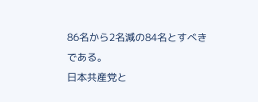86名から2名減の84名とすべきである。
日本共産党と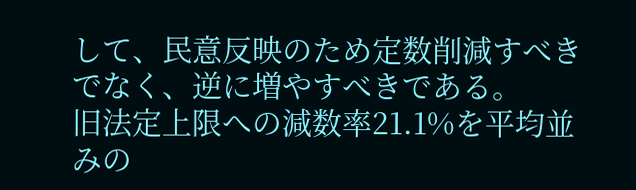して、民意反映のため定数削減すべきでなく、逆に増やすべきである。
旧法定上限への減数率21.1%を平均並みの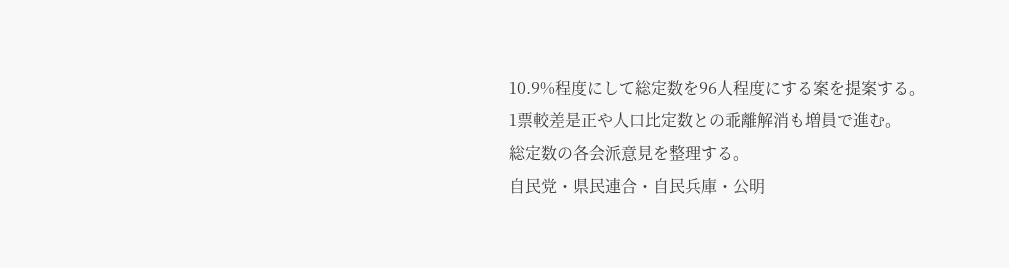10.9%程度にして総定数を96人程度にする案を提案する。
1票較差是正や人口比定数との乖離解消も増員で進む。
総定数の各会派意見を整理する。
自民党・県民連合・自民兵庫・公明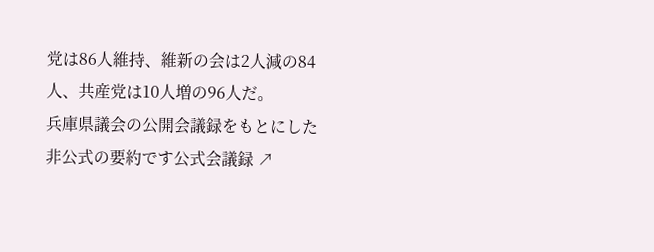党は86人維持、維新の会は2人減の84人、共産党は10人増の96人だ。
兵庫県議会の公開会議録をもとにした非公式の要約です公式会議録 ↗